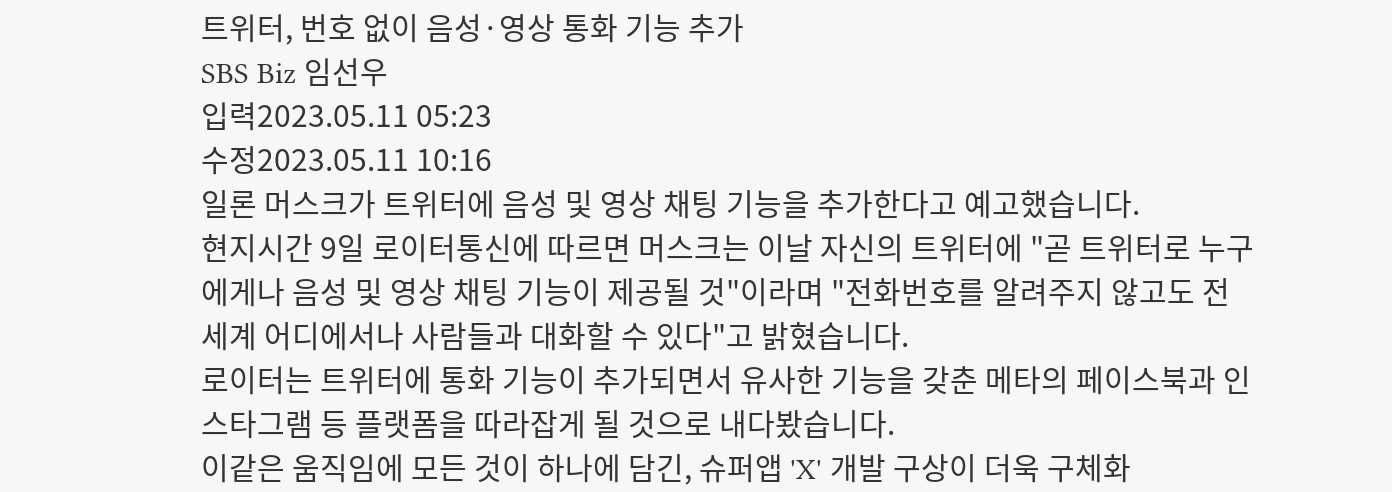트위터, 번호 없이 음성·영상 통화 기능 추가
SBS Biz 임선우
입력2023.05.11 05:23
수정2023.05.11 10:16
일론 머스크가 트위터에 음성 및 영상 채팅 기능을 추가한다고 예고했습니다.
현지시간 9일 로이터통신에 따르면 머스크는 이날 자신의 트위터에 "곧 트위터로 누구에게나 음성 및 영상 채팅 기능이 제공될 것"이라며 "전화번호를 알려주지 않고도 전 세계 어디에서나 사람들과 대화할 수 있다"고 밝혔습니다.
로이터는 트위터에 통화 기능이 추가되면서 유사한 기능을 갖춘 메타의 페이스북과 인스타그램 등 플랫폼을 따라잡게 될 것으로 내다봤습니다.
이같은 움직임에 모든 것이 하나에 담긴, 슈퍼앱 'X' 개발 구상이 더욱 구체화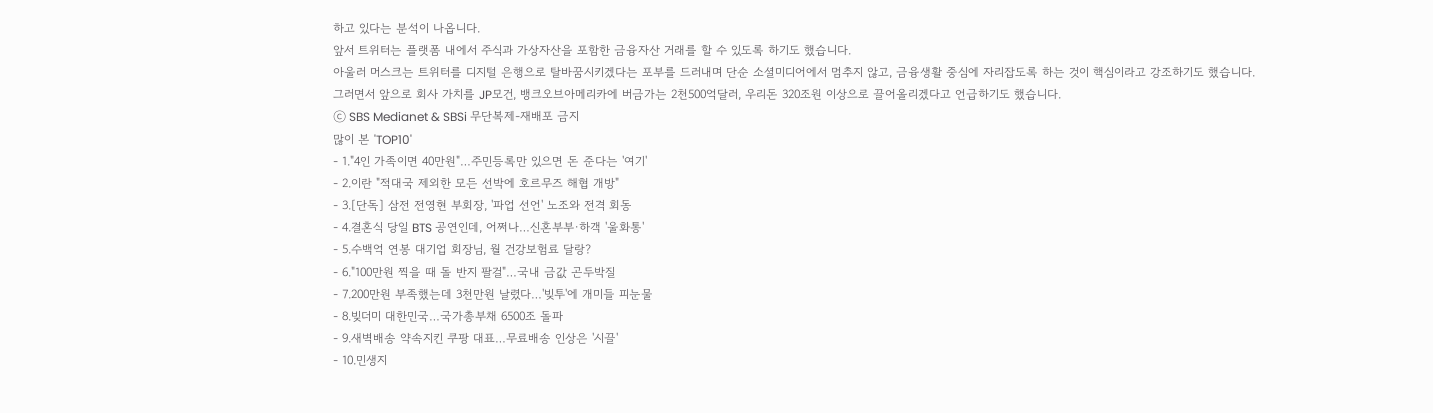하고 있다는 분석이 나옵니다.
앞서 트위터는 플랫폼 내에서 주식과 가상자산을 포함한 금융자산 거래를 할 수 있도록 하기도 했습니다.
아울러 머스크는 트위터를 디지털 은행으로 탈바꿈시키겠다는 포부를 드러내며 단순 소셜미디어에서 멈추지 않고, 금융생활 중심에 자리잡도록 하는 것이 핵심이라고 강조하기도 했습니다.
그러면서 앞으로 회사 가치를 JP모건, 뱅크오브아메리카에 버금가는 2천500억달러, 우리돈 320조원 이상으로 끌어올리겠다고 언급하기도 했습니다.
ⓒ SBS Medianet & SBSi 무단복제-재배포 금지
많이 본 'TOP10'
- 1."4인 가족이면 40만원"…주민등록만 있으면 돈 준다는 '여기'
- 2.이란 "적대국 제외한 모든 선박에 호르무즈 해협 개방"
- 3.[단독] 삼전 전영현 부회장, '파업 선언' 노조와 전격 회동
- 4.결혼식 당일 BTS 공연인데, 어쩌나…신혼부부·하객 '울화통'
- 5.수백억 연봉 대기업 회장님, 월 건강보험료 달랑?
- 6."100만원 찍을 때 돌 반지 팔걸"…국내 금값 곤두박질
- 7.200만원 부족했는데 3천만원 날렸다…'빚투'에 개미들 피눈물
- 8.빚더미 대한민국…국가총부채 6500조 돌파
- 9.새벽배송 약속지킨 쿠팡 대표…무료배송 인상은 '시끌'
- 10.민생지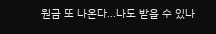원금 또 나온다…나도 받을 수 있나